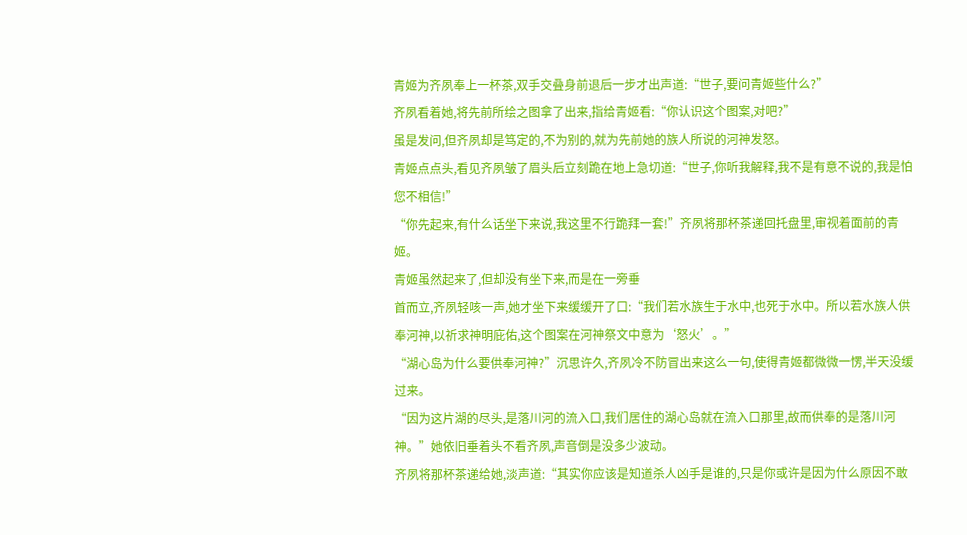青姬为齐夙奉上一杯茶,双手交叠身前退后一步才出声道:“世子,要问青姬些什么?”
齐夙看着她,将先前所绘之图拿了出来,指给青姬看:“你认识这个图案,对吧?”
虽是发问,但齐夙却是笃定的,不为别的,就为先前她的族人所说的河神发怒。
青姬点点头,看见齐夙皱了眉头后立刻跪在地上急切道:“世子,你听我解释,我不是有意不说的,我是怕您不相信!”
“你先起来,有什么话坐下来说,我这里不行跪拜一套!”齐夙将那杯茶递回托盘里,审视着面前的青姬。
青姬虽然起来了,但却没有坐下来,而是在一旁垂
首而立,齐夙轻咳一声,她才坐下来缓缓开了口:“我们若水族生于水中,也死于水中。所以若水族人供奉河神,以祈求神明庇佑,这个图案在河神祭文中意为‘怒火’。”
“湖心岛为什么要供奉河神?”沉思许久,齐夙冷不防冒出来这么一句,使得青姬都微微一愣,半天没缓过来。
“因为这片湖的尽头,是落川河的流入口,我们居住的湖心岛就在流入口那里,故而供奉的是落川河神。”她依旧垂着头不看齐夙,声音倒是没多少波动。
齐夙将那杯茶递给她,淡声道:“其实你应该是知道杀人凶手是谁的,只是你或许是因为什么原因不敢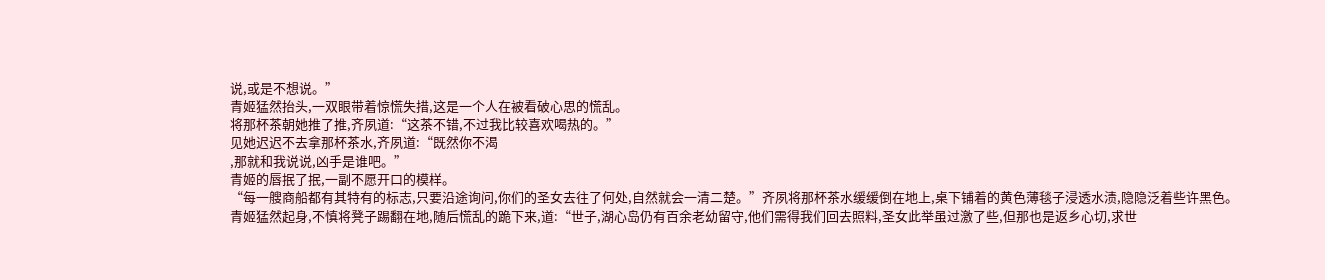说,或是不想说。”
青姬猛然抬头,一双眼带着惊慌失措,这是一个人在被看破心思的慌乱。
将那杯茶朝她推了推,齐夙道:“这茶不错,不过我比较喜欢喝热的。”
见她迟迟不去拿那杯茶水,齐夙道:“既然你不渴
,那就和我说说,凶手是谁吧。”
青姬的唇抿了抿,一副不愿开口的模样。
“每一艘商船都有其特有的标志,只要沿途询问,你们的圣女去往了何处,自然就会一清二楚。”齐夙将那杯茶水缓缓倒在地上,桌下铺着的黄色薄毯子浸透水渍,隐隐泛着些许黑色。
青姬猛然起身,不慎将凳子踢翻在地,随后慌乱的跪下来,道:“世子,湖心岛仍有百余老幼留守,他们需得我们回去照料,圣女此举虽过激了些,但那也是返乡心切,求世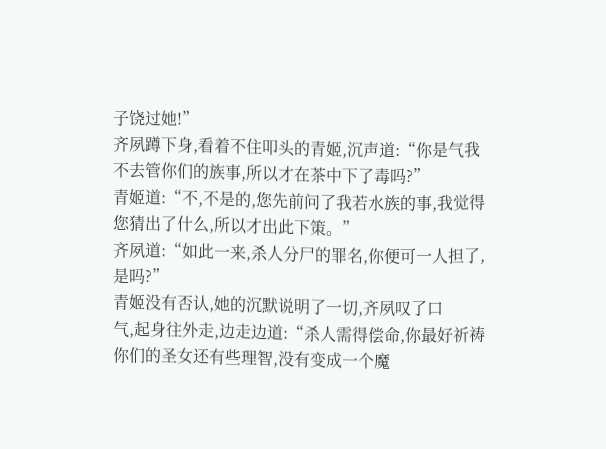子饶过她!”
齐夙蹲下身,看着不住叩头的青姬,沉声道:“你是气我不去管你们的族事,所以才在茶中下了毒吗?”
青姬道:“不,不是的,您先前问了我若水族的事,我觉得您猜出了什么,所以才出此下策。”
齐夙道:“如此一来,杀人分尸的罪名,你便可一人担了,是吗?”
青姬没有否认,她的沉默说明了一切,齐夙叹了口
气,起身往外走,边走边道:“杀人需得偿命,你最好祈祷你们的圣女还有些理智,没有变成一个魔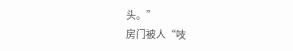头。”
房门被人“吱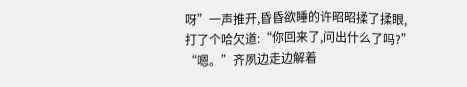呀”一声推开,昏昏欲睡的许昭昭揉了揉眼,打了个哈欠道:“你回来了,问出什么了吗?”
“嗯。”齐夙边走边解着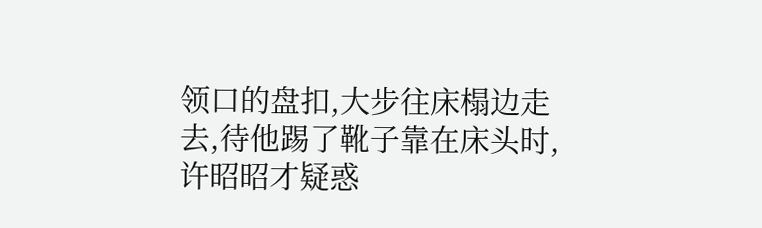领口的盘扣,大步往床榻边走去,待他踢了靴子靠在床头时,许昭昭才疑惑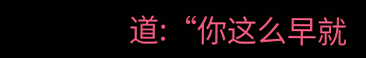道:“你这么早就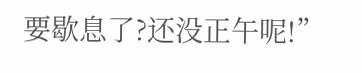要歇息了?还没正午呢!”